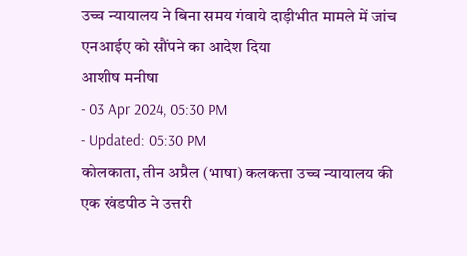उच्च न्यायालय ने बिना समय गंवाये दाड़ीभीत मामले में जांच एनआईए को सौंपने का आदेश दिया
आशीष मनीषा
- 03 Apr 2024, 05:30 PM
- Updated: 05:30 PM
कोलकाता, तीन अप्रैल (भाषा) कलकत्ता उच्च न्यायालय की एक खंडपीठ ने उत्तरी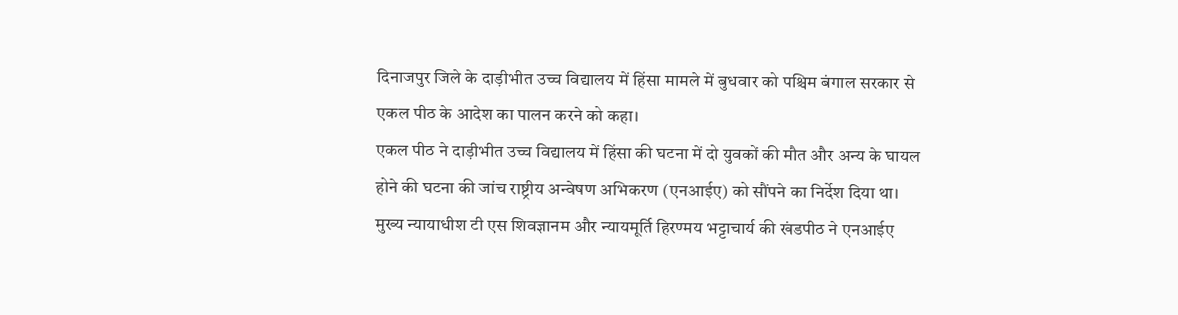दिनाजपुर जिले के दाड़ीभीत उच्च विद्यालय में हिंसा मामले में बुधवार को पश्चिम बंगाल सरकार से एकल पीठ के आदेश का पालन करने को कहा।
एकल पीठ ने दाड़ीभीत उच्च विद्यालय में हिंसा की घटना में दो युवकों की मौत और अन्य के घायल होने की घटना की जांच राष्ट्रीय अन्वेषण अभिकरण (एनआईए) को सौंपने का निर्देश दिया था।
मुख्य न्यायाधीश टी एस शिवज्ञानम और न्यायमूर्ति हिरण्मय भट्टाचार्य की खंडपीठ ने एनआईए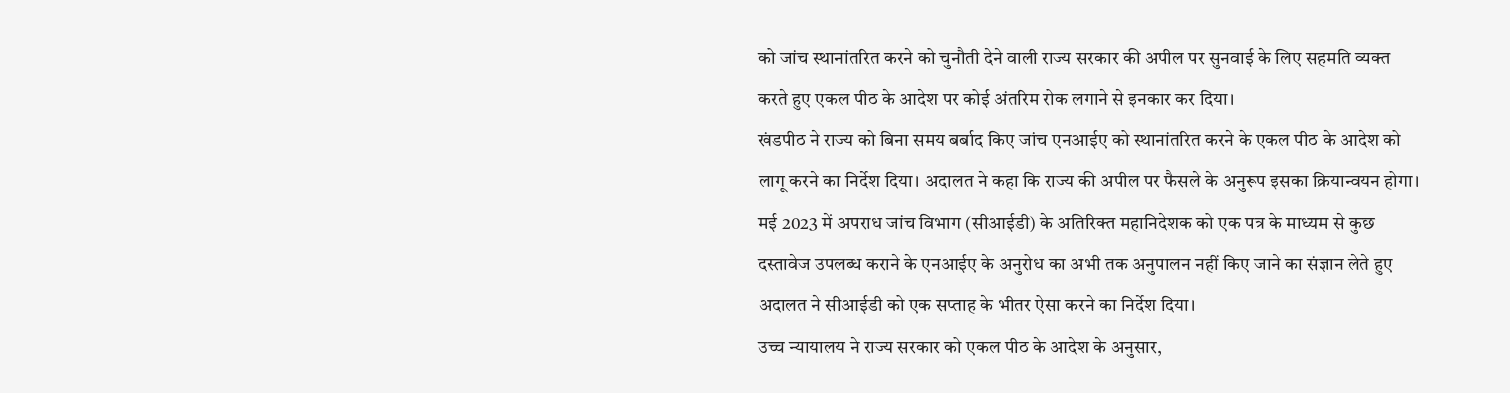को जांच स्थानांतरित करने को चुनौती देने वाली राज्य सरकार की अपील पर सुनवाई के लिए सहमति व्यक्त करते हुए एकल पीठ के आदेश पर कोई अंतरिम रोक लगाने से इनकार कर दिया।
खंडपीठ ने राज्य को बिना समय बर्बाद किए जांच एनआईए को स्थानांतरित करने के एकल पीठ के आदेश को लागू करने का निर्देश दिया। अदालत ने कहा कि राज्य की अपील पर फैसले के अनुरूप इसका क्रियान्वयन होगा।
मई 2023 में अपराध जांच विभाग (सीआईडी) के अतिरिक्त महानिदेशक को एक पत्र के माध्यम से कुछ दस्तावेज उपलब्ध कराने के एनआईए के अनुरोध का अभी तक अनुपालन नहीं किए जाने का संज्ञान लेते हुए अदालत ने सीआईडी को एक सप्ताह के भीतर ऐसा करने का निर्देश दिया।
उच्च न्यायालय ने राज्य सरकार को एकल पीठ के आदेश के अनुसार,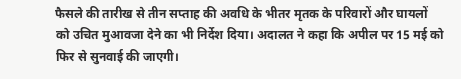फैसले की तारीख से तीन सप्ताह की अवधि के भीतर मृतक के परिवारों और घायलों को उचित मुआवजा देने का भी निर्देश दिया। अदालत ने कहा कि अपील पर 15 मई को फिर से सुनवाई की जाएगी।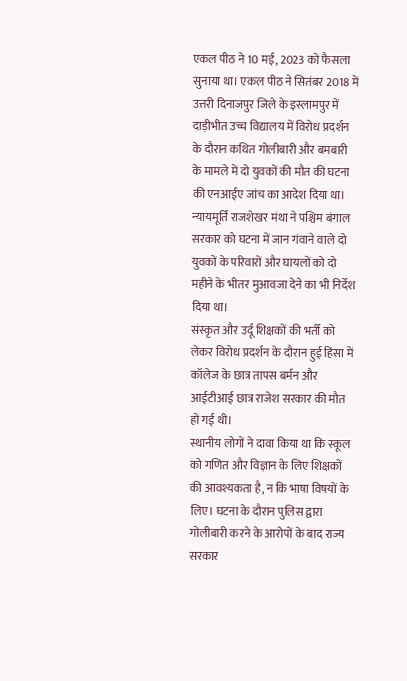एकल पीठ ने 10 मई, 2023 को फैसला सुनाया था। एकल पीठ ने सितंबर 2018 में उत्तरी दिनाजपुर जिले के इस्लामपुर में दाड़ीभीत उच्च विद्यालय में विरोध प्रदर्शन के दौरान कथित गोलीबारी और बमबारी के मामले में दो युवकों की मौत की घटना की एनआईए जांच का आदेश दिया था।
न्यायमूर्ति राजशेखर मंथा ने पश्चिम बंगाल सरकार को घटना में जान गंवाने वाले दो युवकों के परिवारों और घायलों को दो महीने के भीतर मुआवजा देने का भी निर्देश दिया था।
संस्कृत और उर्दू शिक्षकों की भर्ती को लेकर विरोध प्रदर्शन के दौरान हुई हिंसा में कॉलेज के छात्र तापस बर्मन और आईटीआई छात्र राजेश सरकार की मौत हो गई थी।
स्थानीय लोगों ने दावा किया था कि स्कूल को गणित और विज्ञान के लिए शिक्षकों की आवश्यकता है, न कि भाषा विषयों के लिए। घटना के दौरान पुलिस द्वारा गोलीबारी करने के आरोपों के बाद राज्य सरकार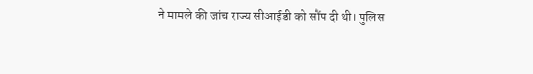ने मामले की जांच राज्य सीआईडी को सौंप दी थी। पुलिस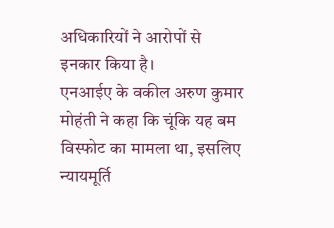अधिकारियों ने आरोपों से इनकार किया है।
एनआईए के वकील अरुण कुमार मोहंती ने कहा कि चूंकि यह बम विस्फोट का मामला था, इसलिए न्यायमूर्ति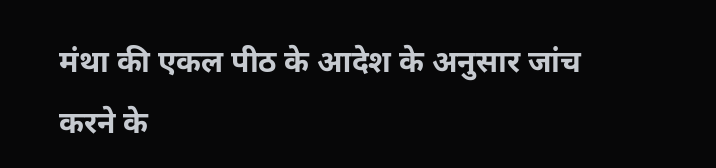मंथा की एकल पीठ के आदेश के अनुसार जांच करने के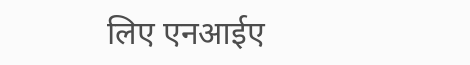लिए एनआईए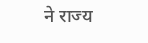ने राज्य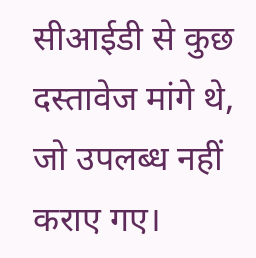सीआईडी से कुछ दस्तावेज मांगे थे, जो उपलब्ध नहीं कराए गए।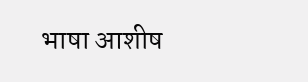भाषा आशीष